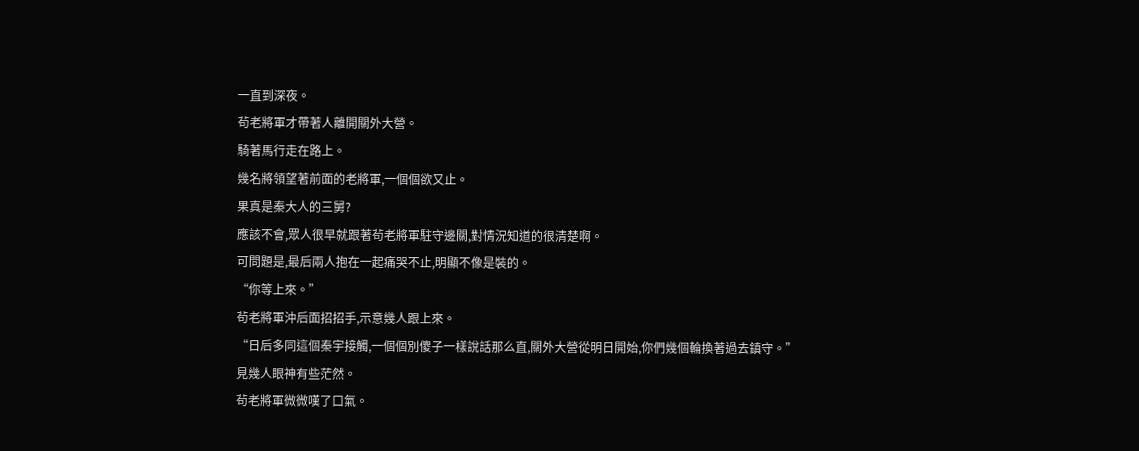一直到深夜。
茍老將軍才帶著人離開關外大營。
騎著馬行走在路上。
幾名將領望著前面的老將軍,一個個欲又止。
果真是秦大人的三舅?
應該不會,眾人很早就跟著茍老將軍駐守邊關,對情況知道的很清楚啊。
可問題是,最后兩人抱在一起痛哭不止,明顯不像是裝的。
“你等上來。”
茍老將軍沖后面招招手,示意幾人跟上來。
“日后多同這個秦宇接觸,一個個別傻子一樣說話那么直,關外大營從明日開始,你們幾個輪換著過去鎮守。”
見幾人眼神有些茫然。
茍老將軍微微嘆了口氣。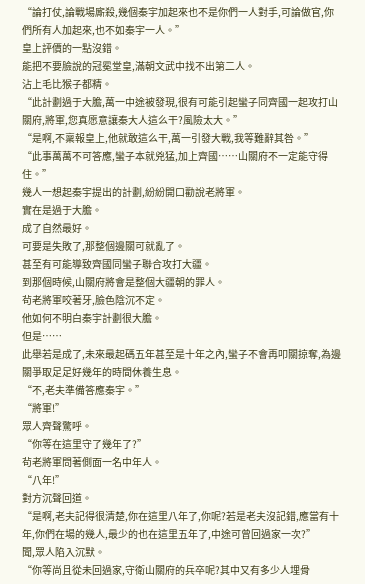“論打仗,論戰場廝殺,幾個秦宇加起來也不是你們一人對手,可論做官,你們所有人加起來,也不如秦宇一人。”
皇上評價的一點沒錯。
能把不要臉說的冠冕堂皇,滿朝文武中找不出第二人。
沾上毛比猴子都精。
“此計劃過于大膽,萬一中途被發現,很有可能引起蠻子同齊國一起攻打山關府,將軍,您真愿意讓秦大人這么干?風險太大。”
“是啊,不稟報皇上,他就敢這么干,萬一引發大戰,我等難辭其咎。”
“此事萬萬不可答應,蠻子本就兇猛,加上齊國……山關府不一定能守得住。”
幾人一想起秦宇提出的計劃,紛紛開口勸說老將軍。
實在是過于大膽。
成了自然最好。
可要是失敗了,那整個邊關可就亂了。
甚至有可能導致齊國同蠻子聯合攻打大疆。
到那個時候,山關府將會是整個大疆朝的罪人。
茍老將軍咬著牙,臉色陰沉不定。
他如何不明白秦宇計劃很大膽。
但是……
此舉若是成了,未來最起碼五年甚至是十年之內,蠻子不會再叩關掠奪,為邊關爭取足足好幾年的時間休養生息。
“不,老夫準備答應秦宇。”
“將軍!”
眾人齊聲驚呼。
“你等在這里守了幾年了?”
茍老將軍問著側面一名中年人。
“八年!”
對方沉聲回道。
“是啊,老夫記得很清楚,你在這里八年了,你呢?若是老夫沒記錯,應當有十年,你們在場的幾人,最少的也在這里五年了,中途可曾回過家一次?”
聞,眾人陷入沉默。
“你等尚且從未回過家,守衛山關府的兵卒呢?其中又有多少人埋骨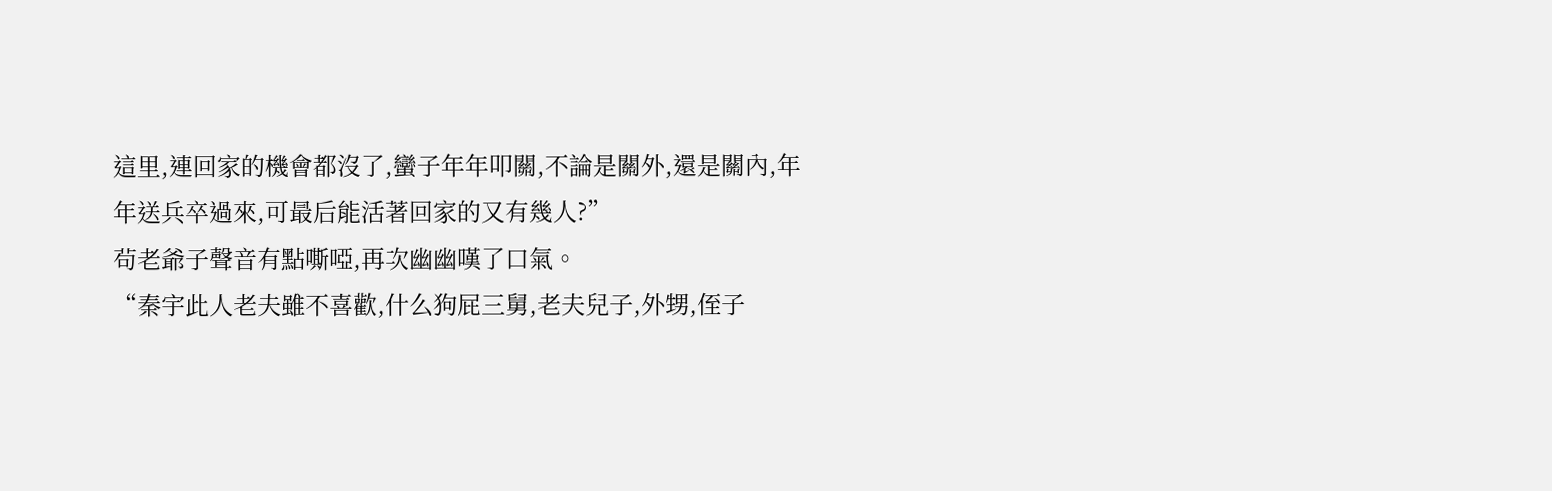這里,連回家的機會都沒了,蠻子年年叩關,不論是關外,還是關內,年年送兵卒過來,可最后能活著回家的又有幾人?”
茍老爺子聲音有點嘶啞,再次幽幽嘆了口氣。
“秦宇此人老夫雖不喜歡,什么狗屁三舅,老夫兒子,外甥,侄子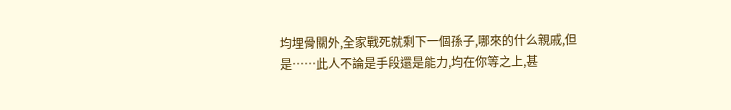均埋骨關外,全家戰死就剩下一個孫子,哪來的什么親戚,但是……此人不論是手段還是能力,均在你等之上,甚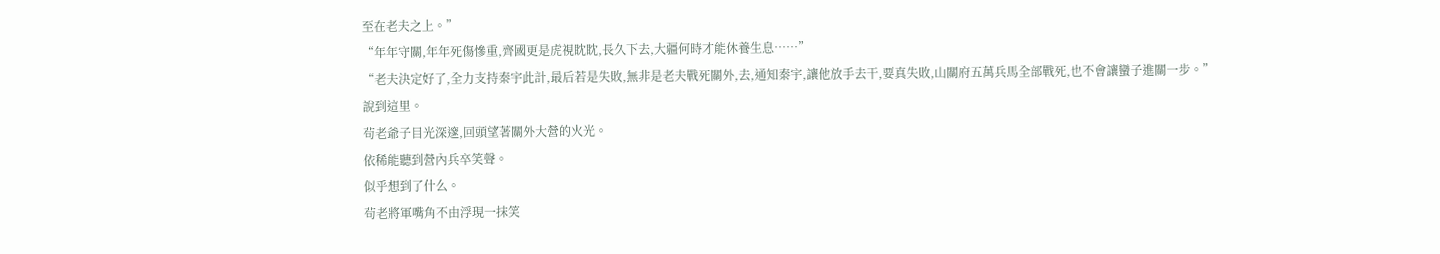至在老夫之上。”
“年年守關,年年死傷慘重,齊國更是虎視眈眈,長久下去,大疆何時才能休養生息……”
“老夫決定好了,全力支持秦宇此計,最后若是失敗,無非是老夫戰死關外,去,通知秦宇,讓他放手去干,要真失敗,山關府五萬兵馬全部戰死,也不會讓蠻子進關一步。”
說到這里。
茍老爺子目光深邃,回頭望著關外大營的火光。
依稀能聽到營內兵卒笑聲。
似乎想到了什么。
茍老將軍嘴角不由浮現一抹笑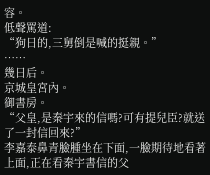容。
低聲罵道:
“狗日的,三舅倒是喊的挺親。”
……
幾日后。
京城皇宮內。
御書房。
“父皇,是秦宇來的信嗎?可有提兒臣?就送了一封信回來?”
李嘉泰鼻青臉腫坐在下面,一臉期待地看著上面,正在看秦宇書信的父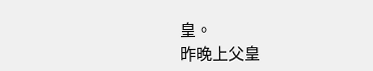皇。
昨晚上父皇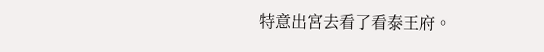特意出宮去看了看泰王府。